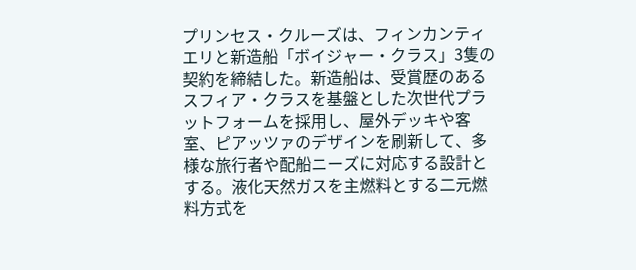プリンセス・クルーズは、フィンカンティエリと新造船「ボイジャー・クラス」3隻の契約を締結した。新造船は、受賞歴のあるスフィア・クラスを基盤とした次世代プラットフォームを採用し、屋外デッキや客室、ピアッツァのデザインを刷新して、多様な旅行者や配船ニーズに対応する設計とする。液化天然ガスを主燃料とする二元燃料方式を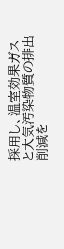採用し、温室効果ガスと大気汚染物質の排出削減を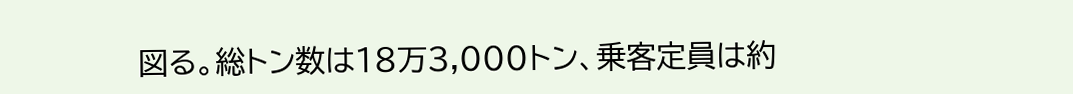図る。総トン数は18万3,000トン、乗客定員は約